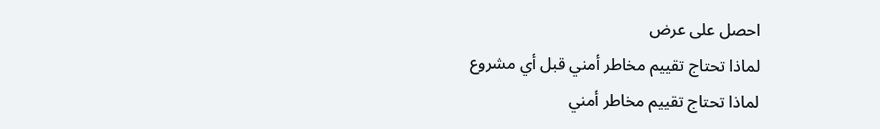احصل على عرض
لماذا تحتاج تقييم مخاطر أمني قبل أي مشروع
لماذا تحتاج تقييم مخاطر أمني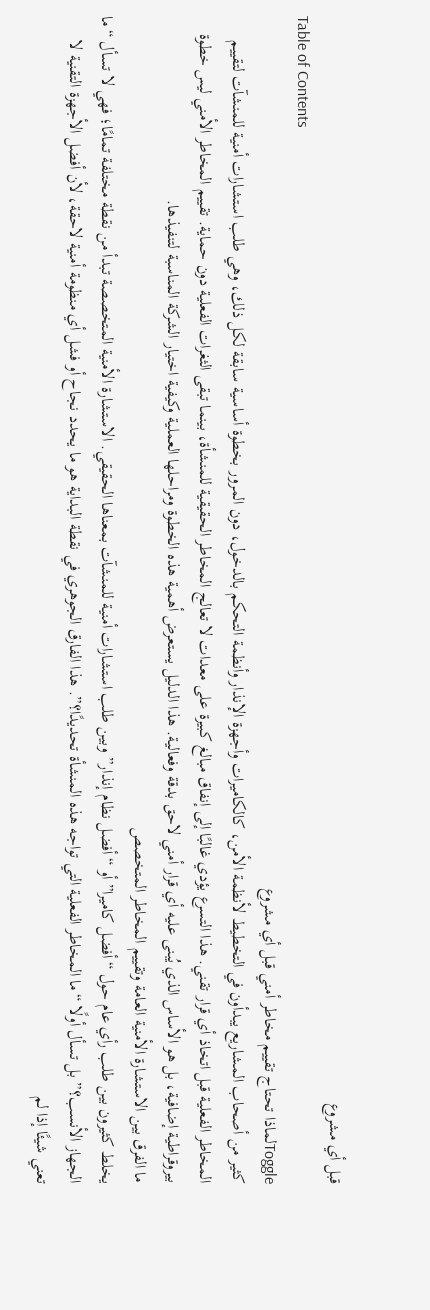قبل أي مشروع
Table of Contents
Toggleلماذا تحتاج تقييم مخاطر أمني قبل أي مشروع
كثير من أصحاب المشاريع يبدأون في التخطيط لأنظمة الأمن، كالكاميرات وأجهزة الإنذار وأنظمة التحكم بالدخول، دون المرور بخطوة أساسية سابقة لكل ذلك، وهي طلب استشارات أمنية للمنشآت لتقييم المخاطر الفعلية قبل اتخاذ أي قرار تقني. هذا التسرع يؤدي غالبًا إلى إنفاق مبالغ كبيرة على معدات لا تعالج المخاطر الحقيقية للمنشأة، بينما تبقى الثغرات الفعلية دون حماية. تقييم المخاطر الأمني ليس خطوة بيروقراطية إضافية، بل هو الأساس الذي يُبنى عليه أي قرار أمني لاحق بدقة وفعالية. هذا الدليل يستعرض أهمية هذه الخطوة ومراحلها العملية وكيفية اختيار الشركة المناسبة لتنفيذها.
ما الفرق بين الاستشارة الأمنية العامة وتقييم المخاطر المتخصص
يخلط كثيرون بين طلب رأي عام حول “أفضل كاميرا” أو “أفضل نظام إنذار” وبين طلب استشارات أمنية للمنشآت بمعناها الحقيقي. الاستشارة الأمنية المتخصصة تبدأ من نقطة مختلفة تمامًا؛ فهي لا تسأل “ما الجهاز الأنسب؟” بل تسأل أولًا “ما المخاطر الفعلية التي تواجه هذه المنشأة تحديدًا؟”. هذا الفارق الجوهري في نقطة البداية هو ما يحدد نجاح أو فشل أي منظومة أمنية لاحقة، لأن أفضل الأجهزة التقنية لا تعني شيئًا إذا لم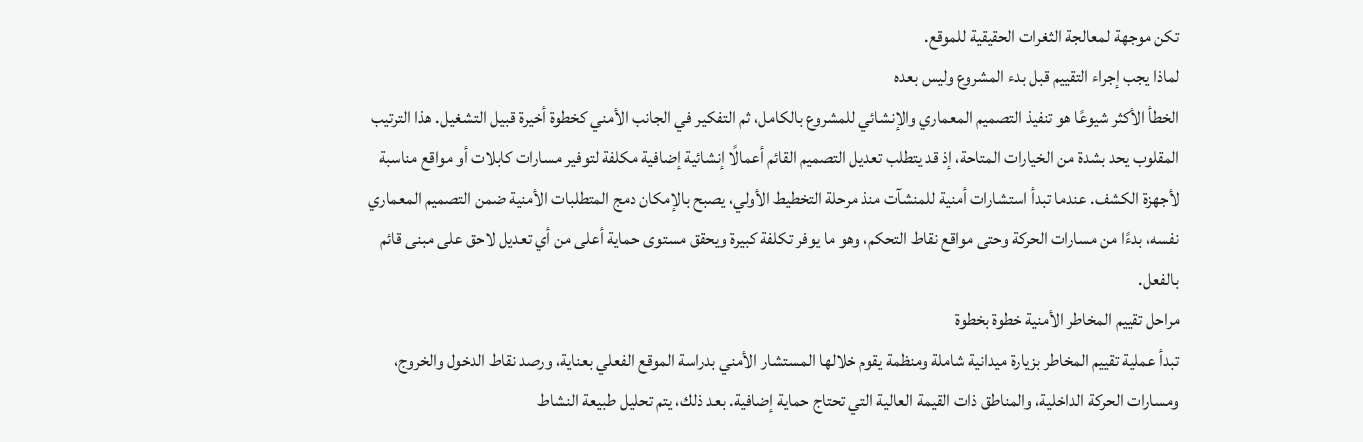تكن موجهة لمعالجة الثغرات الحقيقية للموقع.
لماذا يجب إجراء التقييم قبل بدء المشروع وليس بعده
الخطأ الأكثر شيوعًا هو تنفيذ التصميم المعماري والإنشائي للمشروع بالكامل، ثم التفكير في الجانب الأمني كخطوة أخيرة قبيل التشغيل. هذا الترتيب المقلوب يحد بشدة من الخيارات المتاحة، إذ قد يتطلب تعديل التصميم القائم أعمالًا إنشائية إضافية مكلفة لتوفير مسارات كابلات أو مواقع مناسبة لأجهزة الكشف. عندما تبدأ استشارات أمنية للمنشآت منذ مرحلة التخطيط الأولي، يصبح بالإمكان دمج المتطلبات الأمنية ضمن التصميم المعماري نفسه، بدءًا من مسارات الحركة وحتى مواقع نقاط التحكم، وهو ما يوفر تكلفة كبيرة ويحقق مستوى حماية أعلى من أي تعديل لاحق على مبنى قائم بالفعل.
مراحل تقييم المخاطر الأمنية خطوة بخطوة
تبدأ عملية تقييم المخاطر بزيارة ميدانية شاملة ومنظمة يقوم خلالها المستشار الأمني بدراسة الموقع الفعلي بعناية، ورصد نقاط الدخول والخروج، ومسارات الحركة الداخلية، والمناطق ذات القيمة العالية التي تحتاج حماية إضافية. بعد ذلك، يتم تحليل طبيعة النشاط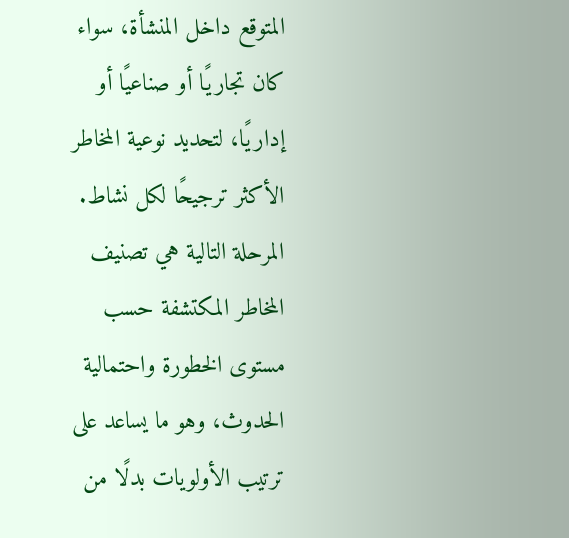المتوقع داخل المنشأة، سواء كان تجاريًا أو صناعيًا أو إداريًا، لتحديد نوعية المخاطر الأكثر ترجيحًا لكل نشاط. المرحلة التالية هي تصنيف المخاطر المكتشفة حسب مستوى الخطورة واحتمالية الحدوث، وهو ما يساعد على ترتيب الأولويات بدلًا من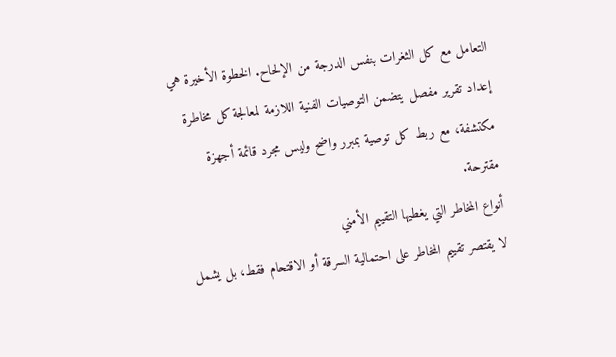التعامل مع كل الثغرات بنفس الدرجة من الإلحاح. الخطوة الأخيرة هي إعداد تقرير مفصل يتضمن التوصيات الفنية اللازمة لمعالجة كل مخاطرة مكتشفة، مع ربط كل توصية بمبرر واضح وليس مجرد قائمة أجهزة مقترحة.
أنواع المخاطر التي يغطيها التقييم الأمني
لا يقتصر تقييم المخاطر على احتمالية السرقة أو الاقتحام فقط، بل يشمل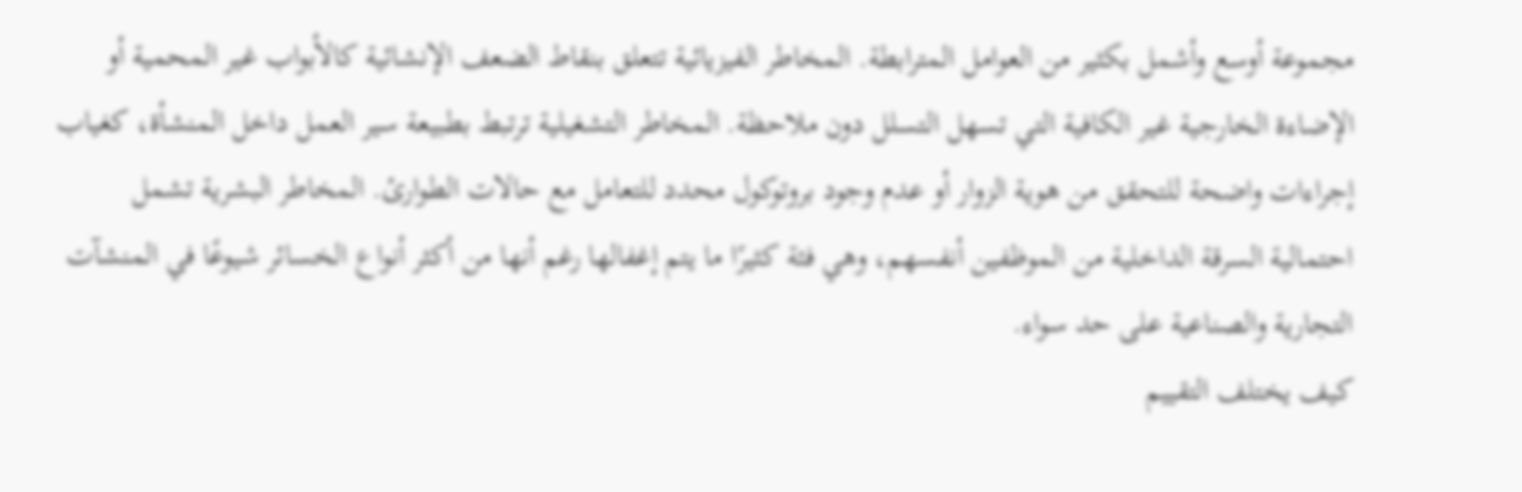مجموعة أوسع وأشمل بكثير من العوامل المترابطة. المخاطر الفيزيائية تتعلق بنقاط الضعف الإنشائية كالأبواب غير المحمية أو الإضاءة الخارجية غير الكافية التي تسهل التسلل دون ملاحظة. المخاطر التشغيلية ترتبط بطبيعة سير العمل داخل المنشأة، كغياب إجراءات واضحة للتحقق من هوية الزوار أو عدم وجود بروتوكول محدد للتعامل مع حالات الطوارئ. المخاطر البشرية تشمل احتمالية السرقة الداخلية من الموظفين أنفسهم، وهي فئة كثيرًا ما يتم إغفالها رغم أنها من أكثر أنواع الخسائر شيوعًا في المنشآت التجارية والصناعية على حد سواء.
كيف يختلف التقييم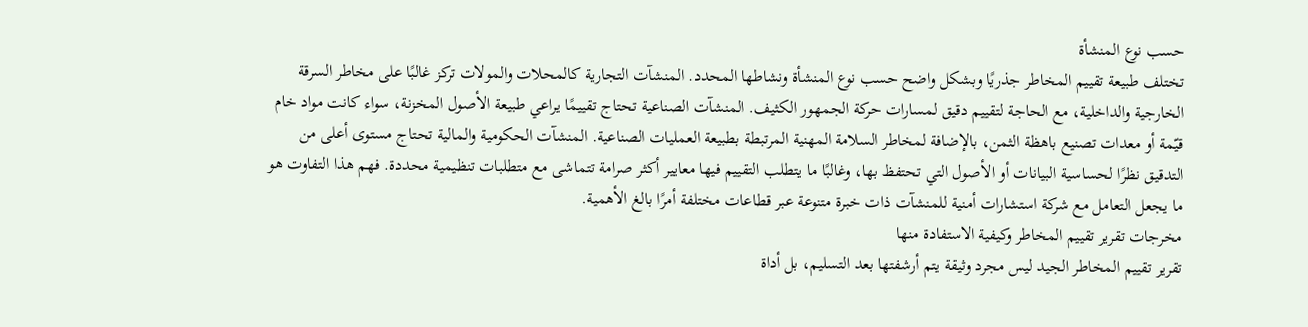حسب نوع المنشأة
تختلف طبيعة تقييم المخاطر جذريًا وبشكل واضح حسب نوع المنشأة ونشاطها المحدد. المنشآت التجارية كالمحلات والمولات تركز غالبًا على مخاطر السرقة الخارجية والداخلية، مع الحاجة لتقييم دقيق لمسارات حركة الجمهور الكثيف. المنشآت الصناعية تحتاج تقييمًا يراعي طبيعة الأصول المخزنة، سواء كانت مواد خام قيّمة أو معدات تصنيع باهظة الثمن، بالإضافة لمخاطر السلامة المهنية المرتبطة بطبيعة العمليات الصناعية. المنشآت الحكومية والمالية تحتاج مستوى أعلى من التدقيق نظرًا لحساسية البيانات أو الأصول التي تحتفظ بها، وغالبًا ما يتطلب التقييم فيها معايير أكثر صرامة تتماشى مع متطلبات تنظيمية محددة. فهم هذا التفاوت هو ما يجعل التعامل مع شركة استشارات أمنية للمنشآت ذات خبرة متنوعة عبر قطاعات مختلفة أمرًا بالغ الأهمية.
مخرجات تقرير تقييم المخاطر وكيفية الاستفادة منها
تقرير تقييم المخاطر الجيد ليس مجرد وثيقة يتم أرشفتها بعد التسليم، بل أداة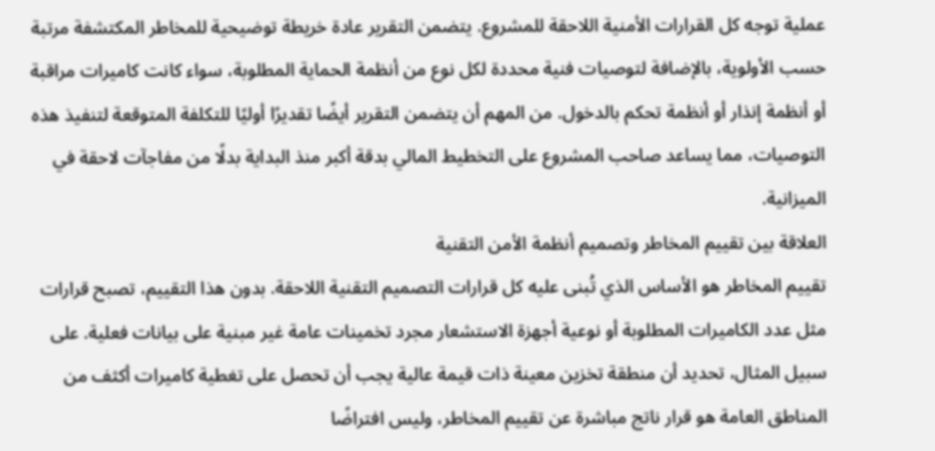عملية توجه كل القرارات الأمنية اللاحقة للمشروع. يتضمن التقرير عادة خريطة توضيحية للمخاطر المكتشفة مرتبة حسب الأولوية، بالإضافة لتوصيات فنية محددة لكل نوع من أنظمة الحماية المطلوبة، سواء كانت كاميرات مراقبة أو أنظمة إنذار أو أنظمة تحكم بالدخول. من المهم أن يتضمن التقرير أيضًا تقديرًا أوليًا للتكلفة المتوقعة لتنفيذ هذه التوصيات، مما يساعد صاحب المشروع على التخطيط المالي بدقة أكبر منذ البداية بدلًا من مفاجآت لاحقة في الميزانية.
العلاقة بين تقييم المخاطر وتصميم أنظمة الأمن التقنية
تقييم المخاطر هو الأساس الذي تُبنى عليه كل قرارات التصميم التقنية اللاحقة. بدون هذا التقييم، تصبح قرارات مثل عدد الكاميرات المطلوبة أو نوعية أجهزة الاستشعار مجرد تخمينات عامة غير مبنية على بيانات فعلية. على سبيل المثال، تحديد أن منطقة تخزين معينة ذات قيمة عالية يجب أن تحصل على تغطية كاميرات أكثف من المناطق العامة هو قرار ناتج مباشرة عن تقييم المخاطر، وليس افتراضًا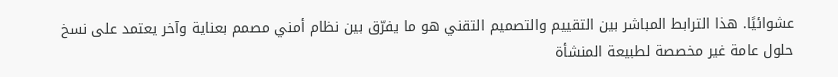عشوائيًا. هذا الترابط المباشر بين التقييم والتصميم التقني هو ما يفرّق بين نظام أمني مصمم بعناية وآخر يعتمد على نسخ حلول عامة غير مخصصة لطبيعة المنشأة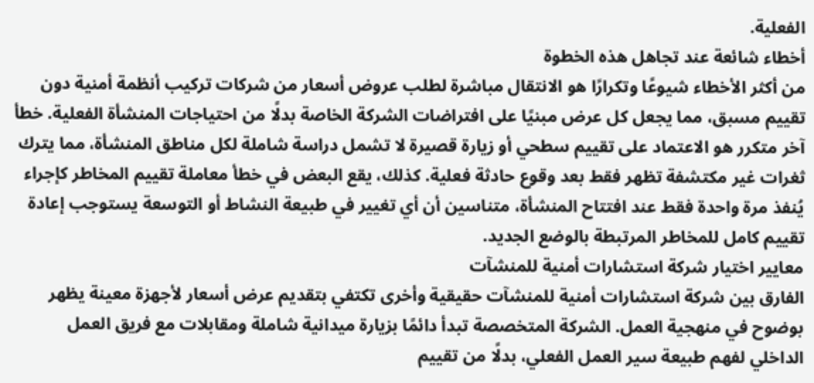الفعلية.
أخطاء شائعة عند تجاهل هذه الخطوة
من أكثر الأخطاء شيوعًا وتكرارًا هو الانتقال مباشرة لطلب عروض أسعار من شركات تركيب أنظمة أمنية دون تقييم مسبق، مما يجعل كل عرض مبنيًا على افتراضات الشركة الخاصة بدلًا من احتياجات المنشأة الفعلية. خطأ آخر متكرر هو الاعتماد على تقييم سطحي أو زيارة قصيرة لا تشمل دراسة شاملة لكل مناطق المنشأة، مما يترك ثغرات غير مكتشفة تظهر فقط بعد وقوع حادثة فعلية. كذلك، يقع البعض في خطأ معاملة تقييم المخاطر كإجراء يُنفذ مرة واحدة فقط عند افتتاح المنشأة، متناسين أن أي تغيير في طبيعة النشاط أو التوسعة يستوجب إعادة تقييم كامل للمخاطر المرتبطة بالوضع الجديد.
معايير اختيار شركة استشارات أمنية للمنشآت
الفارق بين شركة استشارات أمنية للمنشآت حقيقية وأخرى تكتفي بتقديم عرض أسعار لأجهزة معينة يظهر بوضوح في منهجية العمل. الشركة المتخصصة تبدأ دائمًا بزيارة ميدانية شاملة ومقابلات مع فريق العمل الداخلي لفهم طبيعة سير العمل الفعلي، بدلًا من تقييم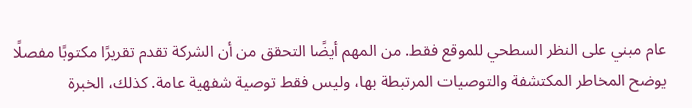عام مبني على النظر السطحي للموقع فقط. من المهم أيضًا التحقق من أن الشركة تقدم تقريرًا مكتوبًا مفصلًا يوضح المخاطر المكتشفة والتوصيات المرتبطة بها، وليس فقط توصية شفهية عامة. كذلك، الخبرة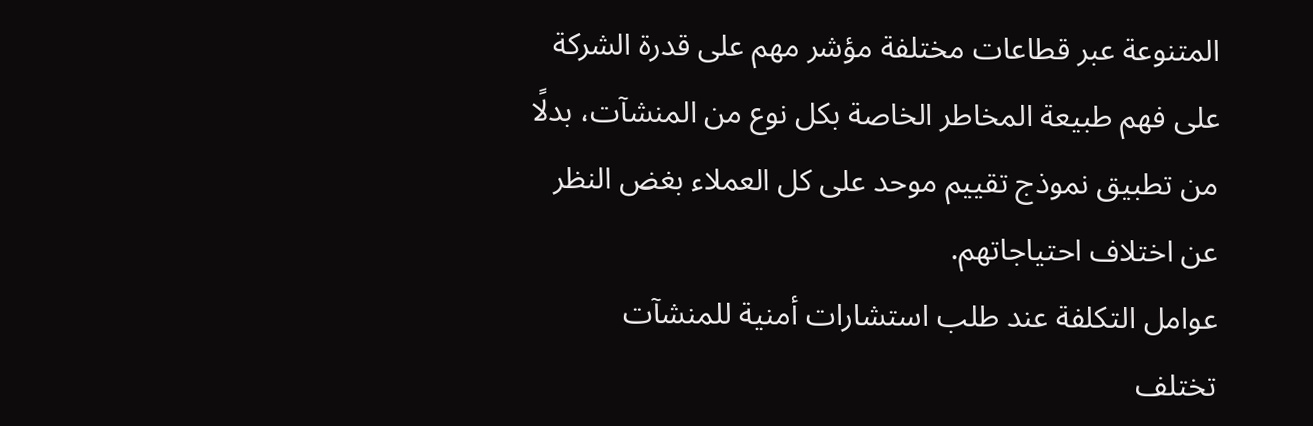المتنوعة عبر قطاعات مختلفة مؤشر مهم على قدرة الشركة على فهم طبيعة المخاطر الخاصة بكل نوع من المنشآت، بدلًا من تطبيق نموذج تقييم موحد على كل العملاء بغض النظر عن اختلاف احتياجاتهم.
عوامل التكلفة عند طلب استشارات أمنية للمنشآت
تختلف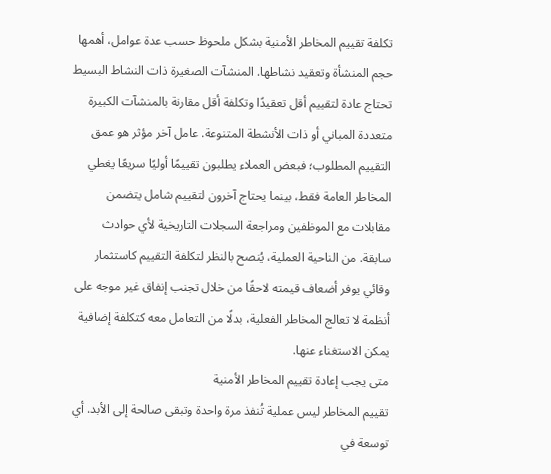تكلفة تقييم المخاطر الأمنية بشكل ملحوظ حسب عدة عوامل، أهمها حجم المنشأة وتعقيد نشاطها. المنشآت الصغيرة ذات النشاط البسيط تحتاج عادة لتقييم أقل تعقيدًا وتكلفة أقل مقارنة بالمنشآت الكبيرة متعددة المباني أو ذات الأنشطة المتنوعة. عامل آخر مؤثر هو عمق التقييم المطلوب؛ فبعض العملاء يطلبون تقييمًا أوليًا سريعًا يغطي المخاطر العامة فقط، بينما يحتاج آخرون لتقييم شامل يتضمن مقابلات مع الموظفين ومراجعة السجلات التاريخية لأي حوادث سابقة. من الناحية العملية، يُنصح بالنظر لتكلفة التقييم كاستثمار وقائي يوفر أضعاف قيمته لاحقًا من خلال تجنب إنفاق غير موجه على أنظمة لا تعالج المخاطر الفعلية، بدلًا من التعامل معه كتكلفة إضافية يمكن الاستغناء عنها.
متى يجب إعادة تقييم المخاطر الأمنية
تقييم المخاطر ليس عملية تُنفذ مرة واحدة وتبقى صالحة إلى الأبد. أي توسعة في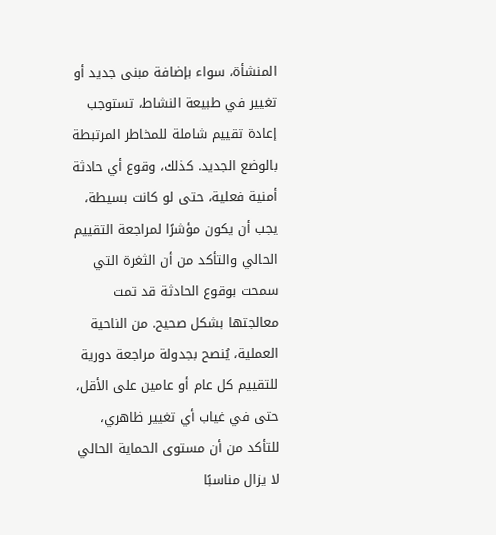المنشأة، سواء بإضافة مبنى جديد أو تغيير في طبيعة النشاط، تستوجب إعادة تقييم شاملة للمخاطر المرتبطة بالوضع الجديد. كذلك، وقوع أي حادثة أمنية فعلية، حتى لو كانت بسيطة، يجب أن يكون مؤشرًا لمراجعة التقييم الحالي والتأكد من أن الثغرة التي سمحت بوقوع الحادثة قد تمت معالجتها بشكل صحيح. من الناحية العملية، يُنصح بجدولة مراجعة دورية للتقييم كل عام أو عامين على الأقل، حتى في غياب أي تغيير ظاهري، للتأكد من أن مستوى الحماية الحالي لا يزال مناسبًا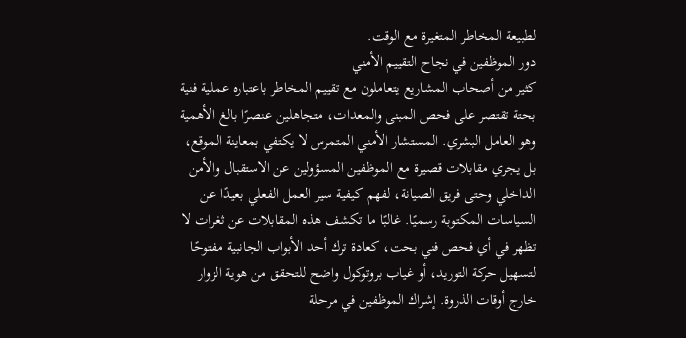لطبيعة المخاطر المتغيرة مع الوقت.
دور الموظفين في نجاح التقييم الأمني
كثير من أصحاب المشاريع يتعاملون مع تقييم المخاطر باعتباره عملية فنية بحتة تقتصر على فحص المبنى والمعدات، متجاهلين عنصرًا بالغ الأهمية وهو العامل البشري. المستشار الأمني المتمرس لا يكتفي بمعاينة الموقع، بل يجري مقابلات قصيرة مع الموظفين المسؤولين عن الاستقبال والأمن الداخلي وحتى فريق الصيانة، لفهم كيفية سير العمل الفعلي بعيدًا عن السياسات المكتوبة رسميًا. غالبًا ما تكشف هذه المقابلات عن ثغرات لا تظهر في أي فحص فني بحت، كعادة ترك أحد الأبواب الجانبية مفتوحًا لتسهيل حركة التوريد، أو غياب بروتوكول واضح للتحقق من هوية الزوار خارج أوقات الذروة. إشراك الموظفين في مرحلة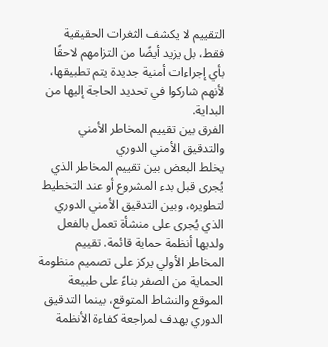التقييم لا يكشف الثغرات الحقيقية فقط، بل يزيد أيضًا من التزامهم لاحقًا بأي إجراءات أمنية جديدة يتم تطبيقها، لأنهم شاركوا في تحديد الحاجة إليها من البداية.
الفرق بين تقييم المخاطر الأمني والتدقيق الأمني الدوري
يخلط البعض بين تقييم المخاطر الذي يُجرى قبل بدء المشروع أو عند التخطيط لتطويره، وبين التدقيق الأمني الدوري الذي يُجرى على منشأة تعمل بالفعل ولديها أنظمة حماية قائمة. تقييم المخاطر الأولي يركز على تصميم منظومة الحماية من الصفر بناءً على طبيعة الموقع والنشاط المتوقع، بينما التدقيق الدوري يهدف لمراجعة كفاءة الأنظمة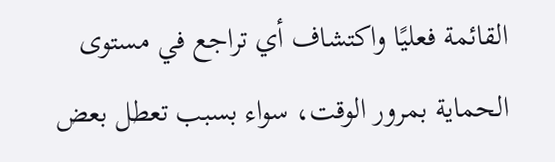القائمة فعليًا واكتشاف أي تراجع في مستوى الحماية بمرور الوقت، سواء بسبب تعطل بعض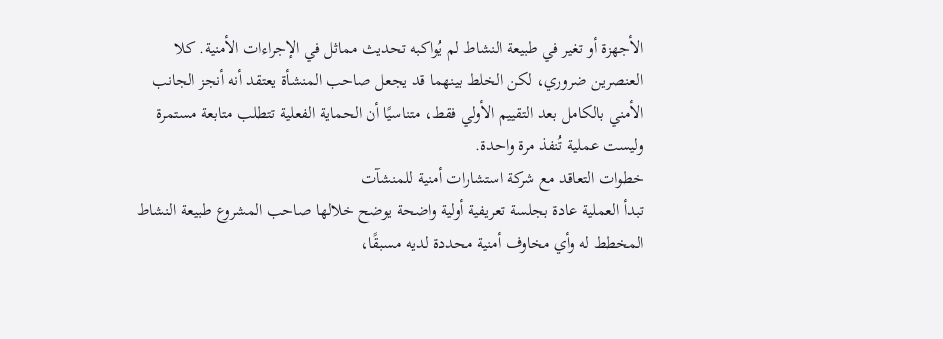الأجهزة أو تغير في طبيعة النشاط لم يُواكبه تحديث مماثل في الإجراءات الأمنية. كلا العنصرين ضروري، لكن الخلط بينهما قد يجعل صاحب المنشأة يعتقد أنه أنجز الجانب الأمني بالكامل بعد التقييم الأولي فقط، متناسيًا أن الحماية الفعلية تتطلب متابعة مستمرة وليست عملية تُنفذ مرة واحدة.
خطوات التعاقد مع شركة استشارات أمنية للمنشآت
تبدأ العملية عادة بجلسة تعريفية أولية واضحة يوضح خلالها صاحب المشروع طبيعة النشاط المخطط له وأي مخاوف أمنية محددة لديه مسبقًا،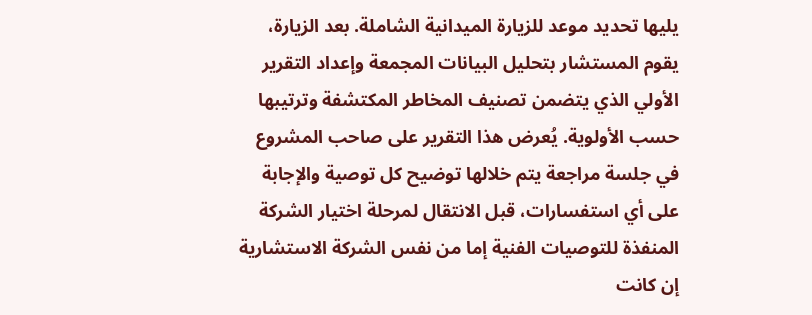يليها تحديد موعد للزيارة الميدانية الشاملة. بعد الزيارة، يقوم المستشار بتحليل البيانات المجمعة وإعداد التقرير الأولي الذي يتضمن تصنيف المخاطر المكتشفة وترتيبها حسب الأولوية. يُعرض هذا التقرير على صاحب المشروع في جلسة مراجعة يتم خلالها توضيح كل توصية والإجابة على أي استفسارات، قبل الانتقال لمرحلة اختيار الشركة المنفذة للتوصيات الفنية إما من نفس الشركة الاستشارية إن كانت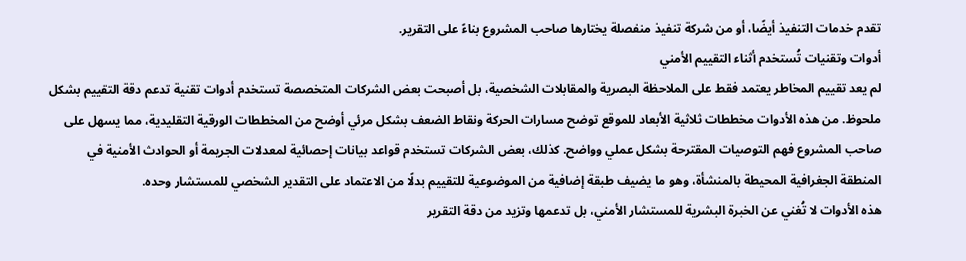تقدم خدمات التنفيذ أيضًا، أو من شركة تنفيذ منفصلة يختارها صاحب المشروع بناءً على التقرير.
أدوات وتقنيات تُستخدم أثناء التقييم الأمني
لم يعد تقييم المخاطر يعتمد فقط على الملاحظة البصرية والمقابلات الشخصية، بل أصبحت بعض الشركات المتخصصة تستخدم أدوات تقنية تدعم دقة التقييم بشكل ملحوظ. من هذه الأدوات مخططات ثلاثية الأبعاد للموقع توضح مسارات الحركة ونقاط الضعف بشكل مرئي أوضح من المخططات الورقية التقليدية، مما يسهل على صاحب المشروع فهم التوصيات المقترحة بشكل عملي وواضح. كذلك، بعض الشركات تستخدم قواعد بيانات إحصائية لمعدلات الجريمة أو الحوادث الأمنية في المنطقة الجغرافية المحيطة بالمنشأة، وهو ما يضيف طبقة إضافية من الموضوعية للتقييم بدلًا من الاعتماد على التقدير الشخصي للمستشار وحده.
هذه الأدوات لا تُغني عن الخبرة البشرية للمستشار الأمني، بل تدعمها وتزيد من دقة التقرير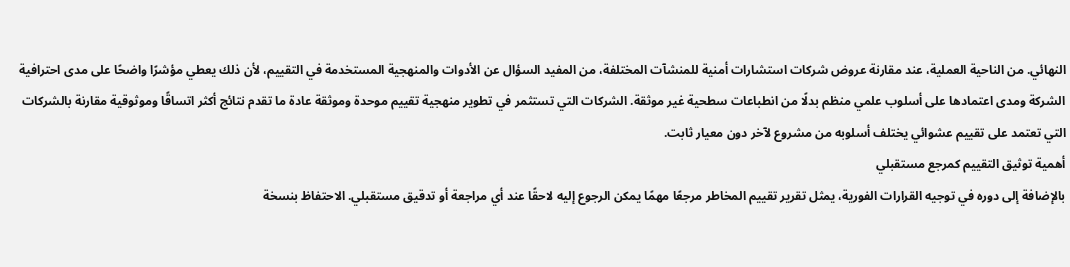النهائي. من الناحية العملية، عند مقارنة عروض شركات استشارات أمنية للمنشآت المختلفة، من المفيد السؤال عن الأدوات والمنهجية المستخدمة في التقييم، لأن ذلك يعطي مؤشرًا واضحًا على مدى احترافية الشركة ومدى اعتمادها على أسلوب علمي منظم بدلًا من انطباعات سطحية غير موثقة. الشركات التي تستثمر في تطوير منهجية تقييم موحدة وموثقة عادة ما تقدم نتائج أكثر اتساقًا وموثوقية مقارنة بالشركات التي تعتمد على تقييم عشوائي يختلف أسلوبه من مشروع لآخر دون معيار ثابت.
أهمية توثيق التقييم كمرجع مستقبلي
بالإضافة إلى دوره في توجيه القرارات الفورية، يمثل تقرير تقييم المخاطر مرجعًا مهمًا يمكن الرجوع إليه لاحقًا عند أي مراجعة أو تدقيق مستقبلي. الاحتفاظ بنسخة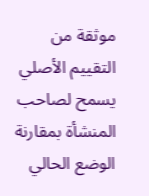موثقة من التقييم الأصلي يسمح لصاحب المنشأة بمقارنة الوضع الحالي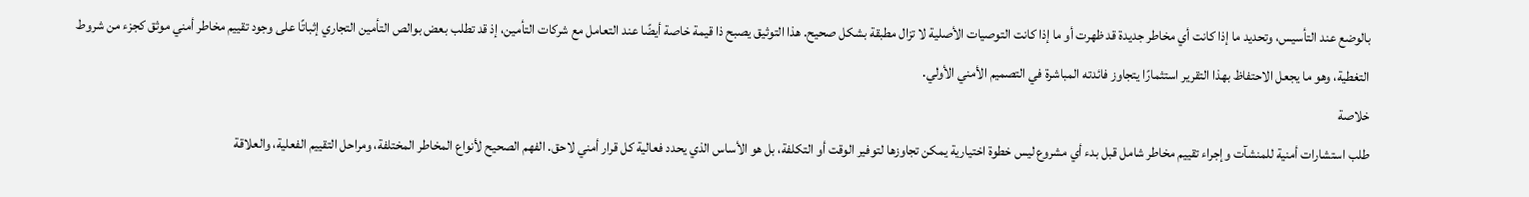بالوضع عند التأسيس، وتحديد ما إذا كانت أي مخاطر جديدة قد ظهرت أو ما إذا كانت التوصيات الأصلية لا تزال مطبقة بشكل صحيح. هذا التوثيق يصبح ذا قيمة خاصة أيضًا عند التعامل مع شركات التأمين، إذ قد تطلب بعض بوالص التأمين التجاري إثباتًا على وجود تقييم مخاطر أمني موثق كجزء من شروط التغطية، وهو ما يجعل الاحتفاظ بهذا التقرير استثمارًا يتجاوز فائدته المباشرة في التصميم الأمني الأولي.
خلاصة
طلب استشارات أمنية للمنشآت وإجراء تقييم مخاطر شامل قبل بدء أي مشروع ليس خطوة اختيارية يمكن تجاوزها لتوفير الوقت أو التكلفة، بل هو الأساس الذي يحدد فعالية كل قرار أمني لاحق. الفهم الصحيح لأنواع المخاطر المختلفة، ومراحل التقييم الفعلية، والعلاقة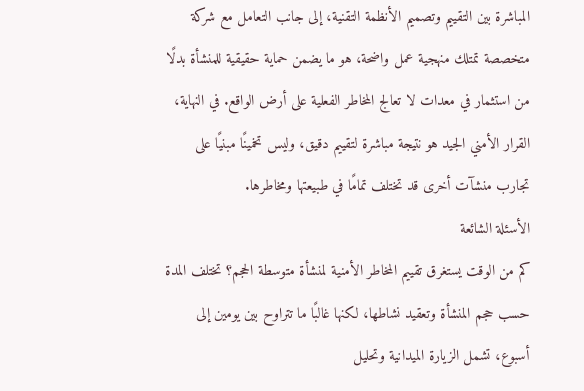المباشرة بين التقييم وتصميم الأنظمة التقنية، إلى جانب التعامل مع شركة متخصصة تمتلك منهجية عمل واضحة، هو ما يضمن حماية حقيقية للمنشأة بدلًا من استثمار في معدات لا تعالج المخاطر الفعلية على أرض الواقع. في النهاية، القرار الأمني الجيد هو نتيجة مباشرة لتقييم دقيق، وليس تخمينًا مبنيًا على تجارب منشآت أخرى قد تختلف تمامًا في طبيعتها ومخاطرها.
الأسئلة الشائعة
كم من الوقت يستغرق تقييم المخاطر الأمنية لمنشأة متوسطة الحجم؟ تختلف المدة حسب حجم المنشأة وتعقيد نشاطها، لكنها غالبًا ما تتراوح بين يومين إلى أسبوع، تشمل الزيارة الميدانية وتحليل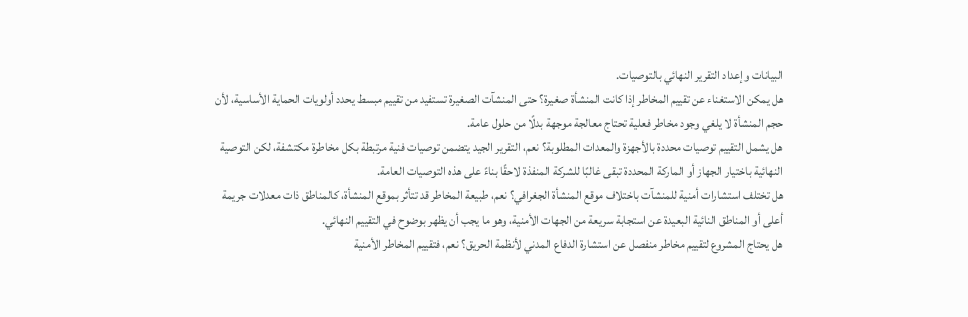البيانات وإعداد التقرير النهائي بالتوصيات.
هل يمكن الاستغناء عن تقييم المخاطر إذا كانت المنشأة صغيرة؟ حتى المنشآت الصغيرة تستفيد من تقييم مبسط يحدد أولويات الحماية الأساسية، لأن حجم المنشأة لا يلغي وجود مخاطر فعلية تحتاج معالجة موجهة بدلًا من حلول عامة.
هل يشمل التقييم توصيات محددة بالأجهزة والمعدات المطلوبة؟ نعم، التقرير الجيد يتضمن توصيات فنية مرتبطة بكل مخاطرة مكتشفة، لكن التوصية النهائية باختيار الجهاز أو الماركة المحددة تبقى غالبًا للشركة المنفذة لاحقًا بناءً على هذه التوصيات العامة.
هل تختلف استشارات أمنية للمنشآت باختلاف موقع المنشأة الجغرافي؟ نعم، طبيعة المخاطر قد تتأثر بموقع المنشأة، كالمناطق ذات معدلات جريمة أعلى أو المناطق النائية البعيدة عن استجابة سريعة من الجهات الأمنية، وهو ما يجب أن يظهر بوضوح في التقييم النهائي.
هل يحتاج المشروع لتقييم مخاطر منفصل عن استشارة الدفاع المدني لأنظمة الحريق؟ نعم، فتقييم المخاطر الأمنية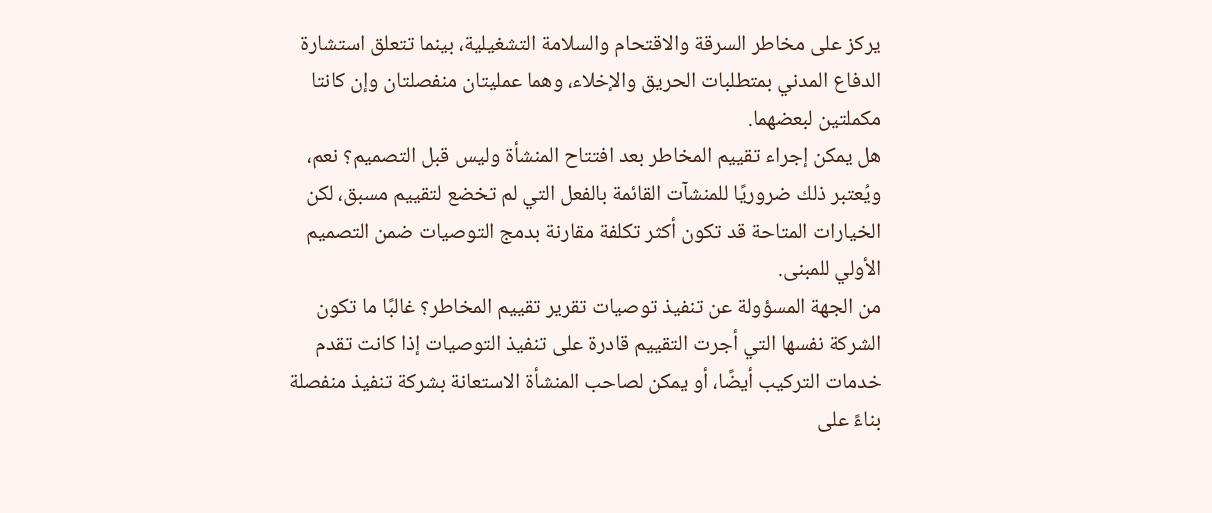يركز على مخاطر السرقة والاقتحام والسلامة التشغيلية، بينما تتعلق استشارة الدفاع المدني بمتطلبات الحريق والإخلاء، وهما عمليتان منفصلتان وإن كانتا مكملتين لبعضهما.
هل يمكن إجراء تقييم المخاطر بعد افتتاح المنشأة وليس قبل التصميم؟ نعم، ويُعتبر ذلك ضروريًا للمنشآت القائمة بالفعل التي لم تخضع لتقييم مسبق، لكن الخيارات المتاحة قد تكون أكثر تكلفة مقارنة بدمج التوصيات ضمن التصميم الأولي للمبنى.
من الجهة المسؤولة عن تنفيذ توصيات تقرير تقييم المخاطر؟ غالبًا ما تكون الشركة نفسها التي أجرت التقييم قادرة على تنفيذ التوصيات إذا كانت تقدم خدمات التركيب أيضًا، أو يمكن لصاحب المنشأة الاستعانة بشركة تنفيذ منفصلة بناءً على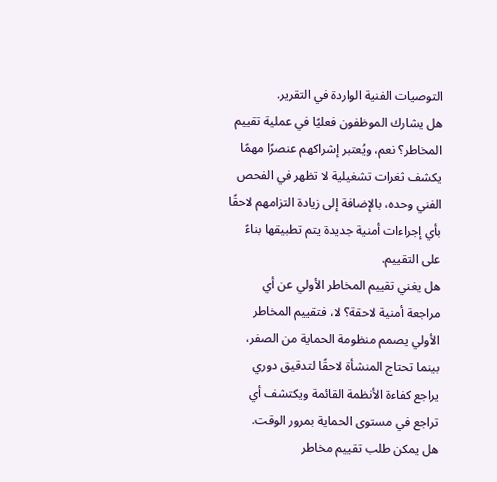التوصيات الفنية الواردة في التقرير.
هل يشارك الموظفون فعليًا في عملية تقييم المخاطر؟ نعم، ويُعتبر إشراكهم عنصرًا مهمًا يكشف ثغرات تشغيلية لا تظهر في الفحص الفني وحده، بالإضافة إلى زيادة التزامهم لاحقًا بأي إجراءات أمنية جديدة يتم تطبيقها بناءً على التقييم.
هل يغني تقييم المخاطر الأولي عن أي مراجعة أمنية لاحقة؟ لا، فتقييم المخاطر الأولي يصمم منظومة الحماية من الصفر، بينما تحتاج المنشأة لاحقًا لتدقيق دوري يراجع كفاءة الأنظمة القائمة ويكتشف أي تراجع في مستوى الحماية بمرور الوقت.
هل يمكن طلب تقييم مخاطر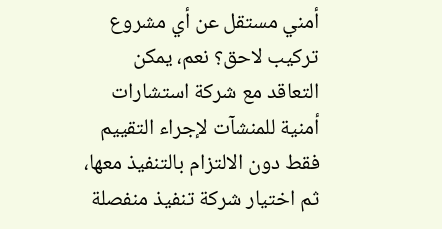أمني مستقل عن أي مشروع تركيب لاحق؟ نعم، يمكن التعاقد مع شركة استشارات أمنية للمنشآت لإجراء التقييم فقط دون الالتزام بالتنفيذ معها، ثم اختيار شركة تنفيذ منفصلة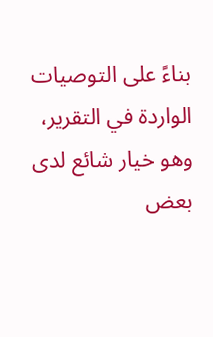بناءً على التوصيات الواردة في التقرير، وهو خيار شائع لدى بعض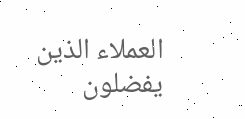العملاء الذين يفضلون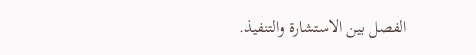الفصل بين الاستشارة والتنفيذ.